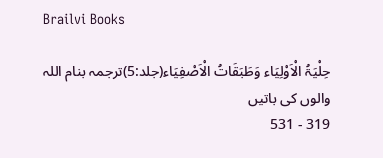Brailvi Books

حِلْیَۃُ الْاَوْلِیَاء وَطَبَقَاتُ الْاَصْفِیَاء(جلد:5)ترجمہ بنام اللہ والوں کی باتیں
319 - 531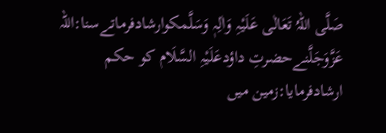صَلَّی اللہُ تَعَالٰی عَلَیْہِ وَاٰلِہٖ وَسَلَّمکوارشادفرماتےسنا:اللہ عَزَّوَجَلَّنےحضرتِ داؤدعَلَیْہِ السَّلَام کو حکم ارشادفرمایا:زمین میں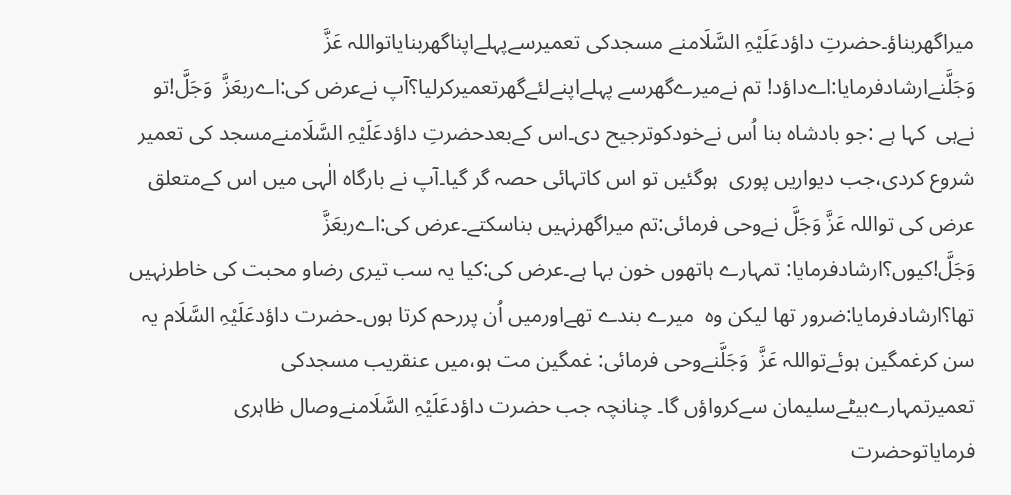میراگھربناؤ۔حضرتِ داؤدعَلَیْہِ السَّلَامنے مسجدکی تعمیرسےپہلےاپناگھربنایاتواللہ عَزَّ  وَجَلَّنےارشادفرمایا:اےداؤد! تم نےمیرےگھرسے پہلےاپنےلئےگھرتعمیرکرلیا؟آپ نےعرض کی:اےربعَزَّ  وَجَلَّ!تو نےہی  کہا ہے :جو بادشاہ بنا اُس نےخودکوترجیح دی۔اس کےبعدحضرتِ داؤدعَلَیْہِ السَّلَامنےمسجد کی تعمیر شروع کردی،جب دیواریں پوری  ہوگئیں تو اس کاتہائی حصہ گر گیا۔آپ نے بارگاہ الٰہی میں اس کےمتعلق عرض کی تواللہ عَزَّ وَجَلَّ نےوحی فرمائی:تم میراگھرنہیں بناسکتے۔عرض کی:اےربعَزَّ  وَجَلَّ!کیوں؟ارشادفرمایا: تمہارے ہاتھوں خون بہا ہے۔عرض کی:کیا یہ سب تیری رضاو محبت کی خاطرنہیں تھا؟ارشادفرمایا:ضرور تھا لیکن وہ  میرے بندے تھےاورمیں اُن پررحم کرتا ہوں۔حضرت داؤدعَلَیْہِ السَّلَام یہ سن کرغمگین ہوئےتواللہ عَزَّ  وَجَلَّنےوحی فرمائی: غمگین مت ہو،میں عنقریب مسجدکی تعمیرتمہارےبیٹےسلیمان سےکرواؤں گا۔ چنانچہ جب حضرت داؤدعَلَیْہِ السَّلَامنےوصال ظاہری فرمایاتوحضرت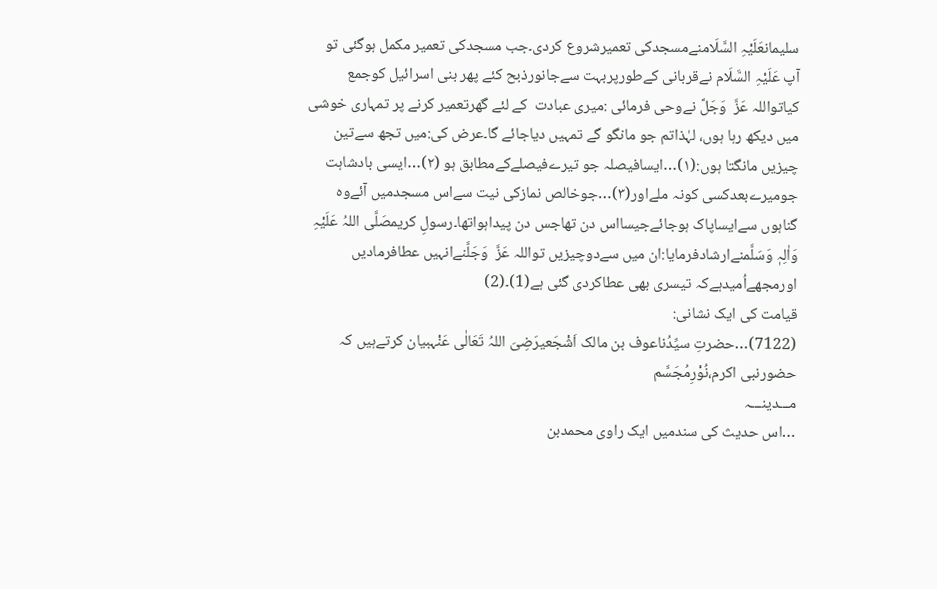سلیمانعَلَیْہِ السَّلَامنےمسجدکی تعمیرشروع کردی۔جب مسجدکی تعمیر مکمل ہوگئی تو آپ عَلَیْہِ السَّلَام نےقربانی کےطورپربہت سےجانورذبح کئے پھر بنی اسرائیل کوجمع کیاتواللہ عَزَّ  وَجَلَّ نےوحی فرمائی :میری عبادت  کے لئے گھرتعمیر کرنے پر تمہاری خوشی میں دیکھ رہا ہوں، لہٰذاتم جو مانگو گے تمہیں دیاجائے گا۔عرض کی:میں تجھ سےتین چیزیں مانگتا ہوں:(۱)…ایسافیصلہ جو تیرےفیصلےکےمطابق ہو (۲)…ایسی بادشاہت جومیرےبعدکسی کونہ ملےاور(۳)…جوخالص نمازکی نیت سےاس مسجدمیں آئےوہ گناہوں سےایساپاک ہوجائےجیسااس دن تھاجس دن پیداہواتھا۔رسولِ کریمصَلَّی اللہُ عَلَیْہِ وَاٰلِہٖ وَسَلَّمنےارشادفرمایا:ان میں سےدوچیزیں تواللہ عَزَّ  وَجَلَّنےانہیں عطافرمادیں اورمجھےاُمیدہےکہ تیسری بھی عطاکردی گئی ہے(1)۔(2)
قیامت کی ایک نشانی:
(7122)…حضرتِ سیِّدُناعوف بن مالک اَشْجَعیرَضِیَ اللہُ تَعَالٰی عَنْہبیان کرتےہیں کہ حضورنبی اکرم،نُوْرِمُجَسَّم
مـــدینـــہ
…اس حدیث کی سندمیں ایک راوی محمدبن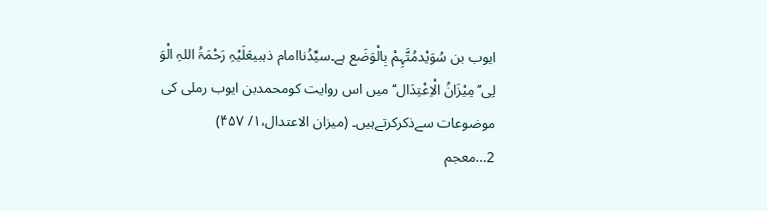ایوب بن سُوَیْدمُتَّہِمْ بِالْوَضَع ہے۔سیِّدُناامام ذہبیعَلَیْہِ رَحْمَۃُ اللہِ الْوَ لِی’’مِیْزَانُ الْاِعْتِدَال‘‘میں اس روایت کومحمدبن ایوب رملی کی موضوعات سےذکرکرتےہیں۔ (میزان الاعتدال،۱/ ۴۵۷)
2…معجم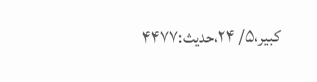کبیر،۵/ ۲۴،حدیث:۴۴۷۷